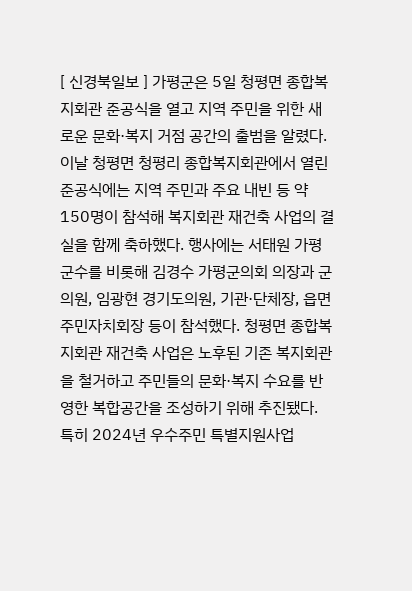[ 신경북일보 ] 가평군은 5일 청평면 종합복지회관 준공식을 열고 지역 주민을 위한 새로운 문화·복지 거점 공간의 출범을 알렸다. 이날 청평면 청평리 종합복지회관에서 열린 준공식에는 지역 주민과 주요 내빈 등 약 150명이 참석해 복지회관 재건축 사업의 결실을 함께 축하했다. 행사에는 서태원 가평군수를 비롯해 김경수 가평군의회 의장과 군의원, 임광현 경기도의원, 기관·단체장, 읍면 주민자치회장 등이 참석했다. 청평면 종합복지회관 재건축 사업은 노후된 기존 복지회관을 철거하고 주민들의 문화·복지 수요를 반영한 복합공간을 조성하기 위해 추진됐다. 특히 2024년 우수주민 특별지원사업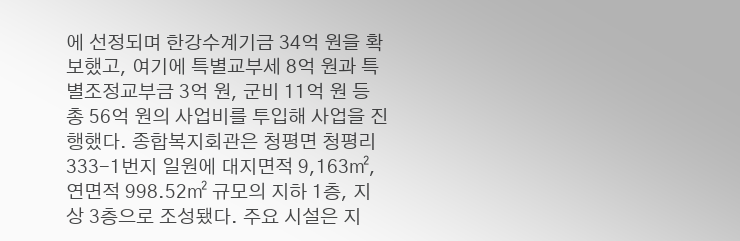에 선정되며 한강수계기금 34억 원을 확보했고, 여기에 특별교부세 8억 원과 특별조정교부금 3억 원, 군비 11억 원 등 총 56억 원의 사업비를 투입해 사업을 진행했다. 종합복지회관은 청평면 청평리 333-1번지 일원에 대지면적 9,163㎡, 연면적 998.52㎡ 규모의 지하 1층, 지상 3층으로 조성됐다. 주요 시설은 지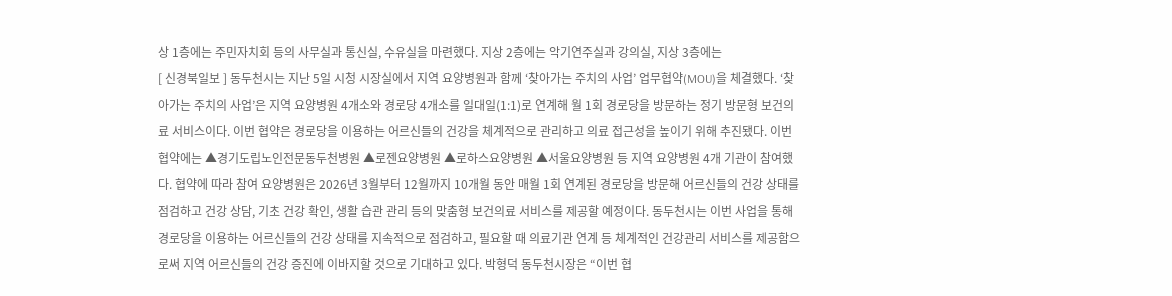상 1층에는 주민자치회 등의 사무실과 통신실, 수유실을 마련했다. 지상 2층에는 악기연주실과 강의실, 지상 3층에는
[ 신경북일보 ] 동두천시는 지난 5일 시청 시장실에서 지역 요양병원과 함께 ‘찾아가는 주치의 사업’ 업무협약(MOU)을 체결했다. ‘찾아가는 주치의 사업’은 지역 요양병원 4개소와 경로당 4개소를 일대일(1:1)로 연계해 월 1회 경로당을 방문하는 정기 방문형 보건의료 서비스이다. 이번 협약은 경로당을 이용하는 어르신들의 건강을 체계적으로 관리하고 의료 접근성을 높이기 위해 추진됐다. 이번 협약에는 ▲경기도립노인전문동두천병원 ▲로젠요양병원 ▲로하스요양병원 ▲서울요양병원 등 지역 요양병원 4개 기관이 참여했다. 협약에 따라 참여 요양병원은 2026년 3월부터 12월까지 10개월 동안 매월 1회 연계된 경로당을 방문해 어르신들의 건강 상태를 점검하고 건강 상담, 기초 건강 확인, 생활 습관 관리 등의 맞춤형 보건의료 서비스를 제공할 예정이다. 동두천시는 이번 사업을 통해 경로당을 이용하는 어르신들의 건강 상태를 지속적으로 점검하고, 필요할 때 의료기관 연계 등 체계적인 건강관리 서비스를 제공함으로써 지역 어르신들의 건강 증진에 이바지할 것으로 기대하고 있다. 박형덕 동두천시장은 “이번 협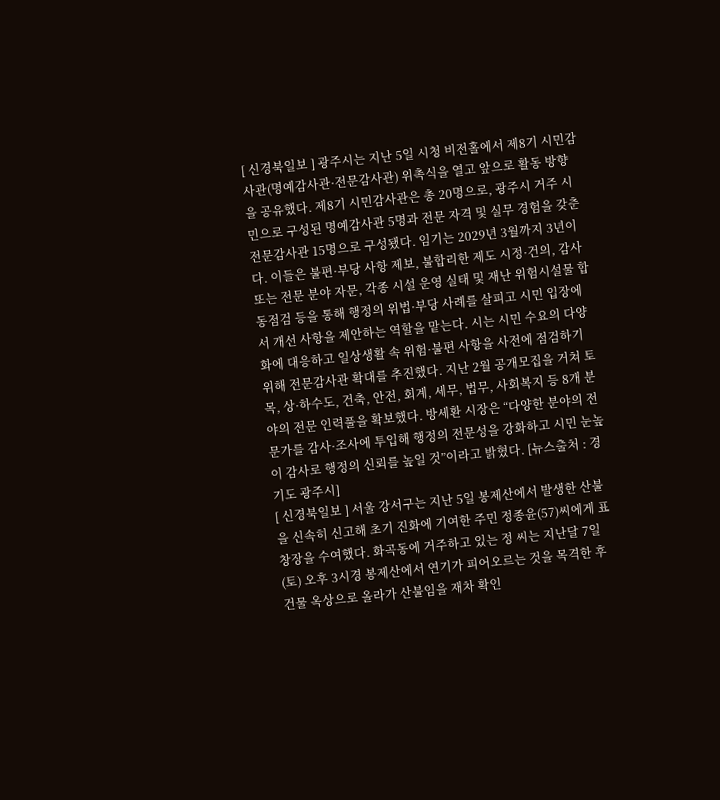[ 신경북일보 ] 광주시는 지난 5일 시청 비전홀에서 제8기 시민감사관(명예감사관·전문감사관) 위촉식을 열고 앞으로 활동 방향을 공유했다. 제8기 시민감사관은 총 20명으로, 광주시 거주 시민으로 구성된 명예감사관 5명과 전문 자격 및 실무 경험을 갖춘 전문감사관 15명으로 구성됐다. 임기는 2029년 3월까지 3년이다. 이들은 불편·부당 사항 제보, 불합리한 제도 시정·건의, 감사 또는 전문 분야 자문, 각종 시설 운영 실태 및 재난 위험시설물 합동점검 등을 통해 행정의 위법·부당 사례를 살피고 시민 입장에서 개선 사항을 제안하는 역할을 맡는다. 시는 시민 수요의 다양화에 대응하고 일상생활 속 위험·불편 사항을 사전에 점검하기 위해 전문감사관 확대를 추진했다. 지난 2월 공개모집을 거쳐 토목, 상·하수도, 건축, 안전, 회계, 세무, 법무, 사회복지 등 8개 분야의 전문 인력풀을 확보했다. 방세환 시장은 “다양한 분야의 전문가를 감사·조사에 투입해 행정의 전문성을 강화하고 시민 눈높이 감사로 행정의 신뢰를 높일 것”이라고 밝혔다. [뉴스출처 : 경기도 광주시]
[ 신경북일보 ] 서울 강서구는 지난 5일 봉제산에서 발생한 산불을 신속히 신고해 초기 진화에 기여한 주민 정종윤(57)씨에게 표창장을 수여했다. 화곡동에 거주하고 있는 정 씨는 지난달 7일(토) 오후 3시경 봉제산에서 연기가 피어오르는 것을 목격한 후 건물 옥상으로 올라가 산불임을 재차 확인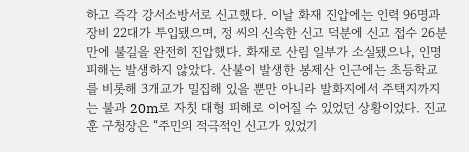하고 즉각 강서소방서로 신고했다. 이날 화재 진압에는 인력 96명과 장비 22대가 투입됐으며, 정 씨의 신속한 신고 덕분에 신고 접수 26분 만에 불길을 완전히 진압했다. 화재로 산림 일부가 소실됐으나, 인명피해는 발생하지 않았다. 산불이 발생한 봉제산 인근에는 초등학교를 비롯해 3개교가 밀집해 있을 뿐만 아니라 발화지에서 주택지까지는 불과 20m로 자칫 대형 피해로 이어질 수 있었던 상황이었다. 진교훈 구청장은 “주민의 적극적인 신고가 있었기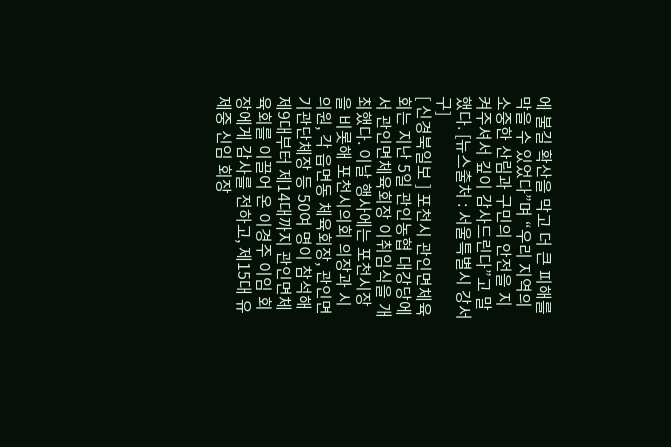에 불길 확산을 막고 더 큰 피해를 막을 수 있었다”며 “우리 지역의 소중한 산림과 구민의 안전을 지켜주셔서 깊이 감사드린다”고 말했다. [뉴스출처 : 서울특별시 강서구]
[ 신경북일보 ] 포천시 관인면체육회는 지난 5일 관인농협 대강당에서 관인면체육회장 이취임식을 개최했다. 이날 행사에는 포천시장을 비롯해 포천시의회 의장과 시의원, 각 읍면동 체육회장, 관인면 기관단체장 등 50여 명이 참석해 제9대부터 제14대까지 관인면체육회를 이끌어 온 이경주 이임 회장에게 감사를 전하고, 제15대 유제중 신임 회장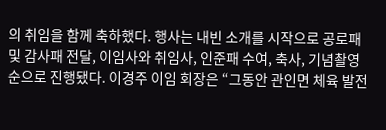의 취임을 함께 축하했다. 행사는 내빈 소개를 시작으로 공로패 및 감사패 전달, 이임사와 취임사, 인준패 수여, 축사, 기념촬영 순으로 진행됐다. 이경주 이임 회장은 “그동안 관인면 체육 발전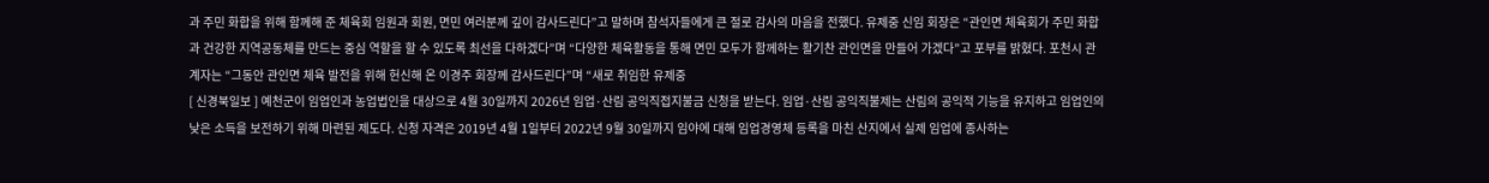과 주민 화합을 위해 함께해 준 체육회 임원과 회원, 면민 여러분께 깊이 감사드린다”고 말하며 참석자들에게 큰 절로 감사의 마음을 전했다. 유제중 신임 회장은 “관인면 체육회가 주민 화합과 건강한 지역공동체를 만드는 중심 역할을 할 수 있도록 최선을 다하겠다”며 “다양한 체육활동을 통해 면민 모두가 함께하는 활기찬 관인면을 만들어 가겠다”고 포부를 밝혔다. 포천시 관계자는 “그동안 관인면 체육 발전을 위해 헌신해 온 이경주 회장께 감사드린다”며 “새로 취임한 유제중
[ 신경북일보 ] 예천군이 임업인과 농업법인을 대상으로 4월 30일까지 2026년 임업·산림 공익직접지불금 신청을 받는다. 임업·산림 공익직불제는 산림의 공익적 기능을 유지하고 임업인의 낮은 소득을 보전하기 위해 마련된 제도다. 신청 자격은 2019년 4월 1일부터 2022년 9월 30일까지 임야에 대해 임업경영체 등록을 마친 산지에서 실제 임업에 종사하는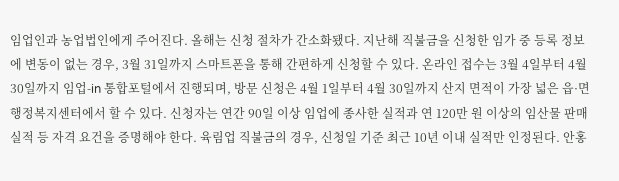임업인과 농업법인에게 주어진다. 올해는 신청 절차가 간소화됐다. 지난해 직불금을 신청한 임가 중 등록 정보에 변동이 없는 경우, 3월 31일까지 스마트폰을 통해 간편하게 신청할 수 있다. 온라인 접수는 3월 4일부터 4월 30일까지 임업-in 통합포털에서 진행되며, 방문 신청은 4월 1일부터 4월 30일까지 산지 면적이 가장 넓은 읍·면 행정복지센터에서 할 수 있다. 신청자는 연간 90일 이상 임업에 종사한 실적과 연 120만 원 이상의 임산물 판매 실적 등 자격 요건을 증명해야 한다. 육림업 직불금의 경우, 신청일 기준 최근 10년 이내 실적만 인정된다. 안홍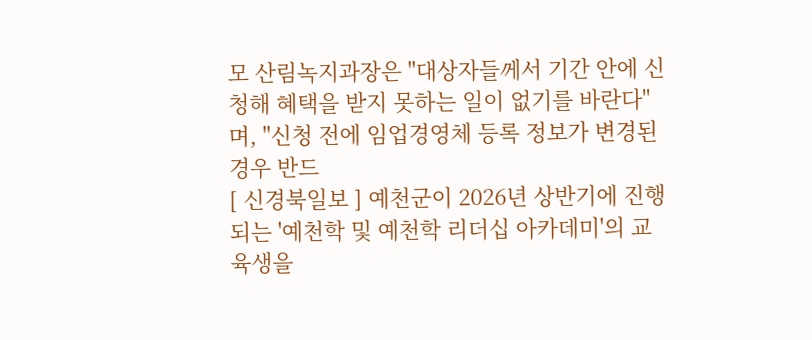모 산림녹지과장은 "대상자들께서 기간 안에 신청해 혜택을 받지 못하는 일이 없기를 바란다"며, "신청 전에 임업경영체 등록 정보가 변경된 경우 반드
[ 신경북일보 ] 예천군이 2026년 상반기에 진행되는 '예천학 및 예천학 리더십 아카데미'의 교육생을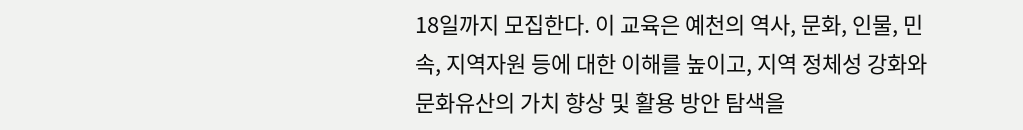18일까지 모집한다. 이 교육은 예천의 역사, 문화, 인물, 민속, 지역자원 등에 대한 이해를 높이고, 지역 정체성 강화와 문화유산의 가치 향상 및 활용 방안 탐색을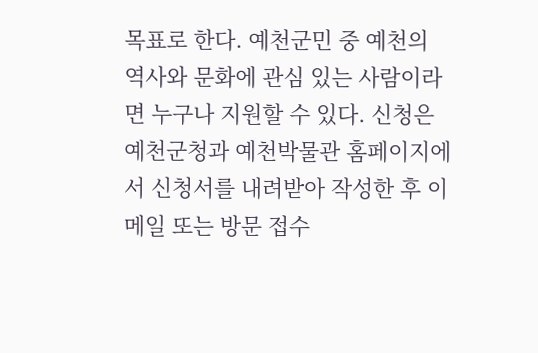목표로 한다. 예천군민 중 예천의 역사와 문화에 관심 있는 사람이라면 누구나 지원할 수 있다. 신청은 예천군청과 예천박물관 홈페이지에서 신청서를 내려받아 작성한 후 이메일 또는 방문 접수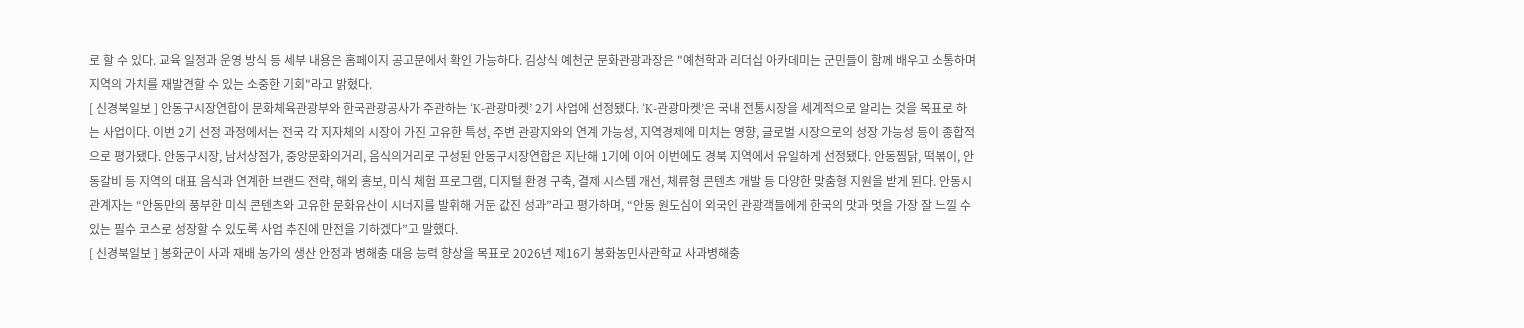로 할 수 있다. 교육 일정과 운영 방식 등 세부 내용은 홈페이지 공고문에서 확인 가능하다. 김상식 예천군 문화관광과장은 "예천학과 리더십 아카데미는 군민들이 함께 배우고 소통하며 지역의 가치를 재발견할 수 있는 소중한 기회"라고 밝혔다.
[ 신경북일보 ] 안동구시장연합이 문화체육관광부와 한국관광공사가 주관하는 ‘K-관광마켓’ 2기 사업에 선정됐다. ‘K-관광마켓’은 국내 전통시장을 세계적으로 알리는 것을 목표로 하는 사업이다. 이번 2기 선정 과정에서는 전국 각 지자체의 시장이 가진 고유한 특성, 주변 관광지와의 연계 가능성, 지역경제에 미치는 영향, 글로벌 시장으로의 성장 가능성 등이 종합적으로 평가됐다. 안동구시장, 남서상점가, 중앙문화의거리, 음식의거리로 구성된 안동구시장연합은 지난해 1기에 이어 이번에도 경북 지역에서 유일하게 선정됐다. 안동찜닭, 떡볶이, 안동갈비 등 지역의 대표 음식과 연계한 브랜드 전략, 해외 홍보, 미식 체험 프로그램, 디지털 환경 구축, 결제 시스템 개선, 체류형 콘텐츠 개발 등 다양한 맞춤형 지원을 받게 된다. 안동시 관계자는 “안동만의 풍부한 미식 콘텐츠와 고유한 문화유산이 시너지를 발휘해 거둔 값진 성과”라고 평가하며, “안동 원도심이 외국인 관광객들에게 한국의 맛과 멋을 가장 잘 느낄 수 있는 필수 코스로 성장할 수 있도록 사업 추진에 만전을 기하겠다”고 말했다.
[ 신경북일보 ] 봉화군이 사과 재배 농가의 생산 안정과 병해충 대응 능력 향상을 목표로 2026년 제16기 봉화농민사관학교 사과병해충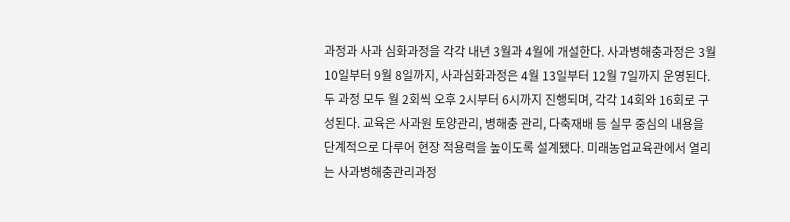과정과 사과 심화과정을 각각 내년 3월과 4월에 개설한다. 사과병해충과정은 3월 10일부터 9월 8일까지, 사과심화과정은 4월 13일부터 12월 7일까지 운영된다. 두 과정 모두 월 2회씩 오후 2시부터 6시까지 진행되며, 각각 14회와 16회로 구성된다. 교육은 사과원 토양관리, 병해충 관리, 다축재배 등 실무 중심의 내용을 단계적으로 다루어 현장 적용력을 높이도록 설계됐다. 미래농업교육관에서 열리는 사과병해충관리과정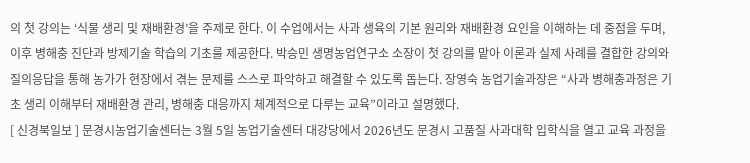의 첫 강의는 ‘식물 생리 및 재배환경’을 주제로 한다. 이 수업에서는 사과 생육의 기본 원리와 재배환경 요인을 이해하는 데 중점을 두며, 이후 병해충 진단과 방제기술 학습의 기초를 제공한다. 박승민 생명농업연구소 소장이 첫 강의를 맡아 이론과 실제 사례를 결합한 강의와 질의응답을 통해 농가가 현장에서 겪는 문제를 스스로 파악하고 해결할 수 있도록 돕는다. 장영숙 농업기술과장은 “사과 병해충과정은 기초 생리 이해부터 재배환경 관리, 병해충 대응까지 체계적으로 다루는 교육”이라고 설명했다.
[ 신경북일보 ] 문경시농업기술센터는 3월 5일 농업기술센터 대강당에서 2026년도 문경시 고품질 사과대학 입학식을 열고 교육 과정을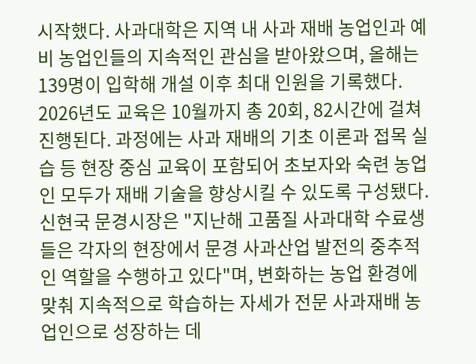시작했다. 사과대학은 지역 내 사과 재배 농업인과 예비 농업인들의 지속적인 관심을 받아왔으며, 올해는 139명이 입학해 개설 이후 최대 인원을 기록했다. 2026년도 교육은 10월까지 총 20회, 82시간에 걸쳐 진행된다. 과정에는 사과 재배의 기초 이론과 접목 실습 등 현장 중심 교육이 포함되어 초보자와 숙련 농업인 모두가 재배 기술을 향상시킬 수 있도록 구성됐다. 신현국 문경시장은 "지난해 고품질 사과대학 수료생들은 각자의 현장에서 문경 사과산업 발전의 중추적인 역할을 수행하고 있다"며, 변화하는 농업 환경에 맞춰 지속적으로 학습하는 자세가 전문 사과재배 농업인으로 성장하는 데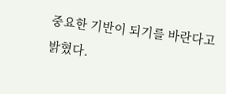중요한 기반이 되기를 바란다고 밝혔다.